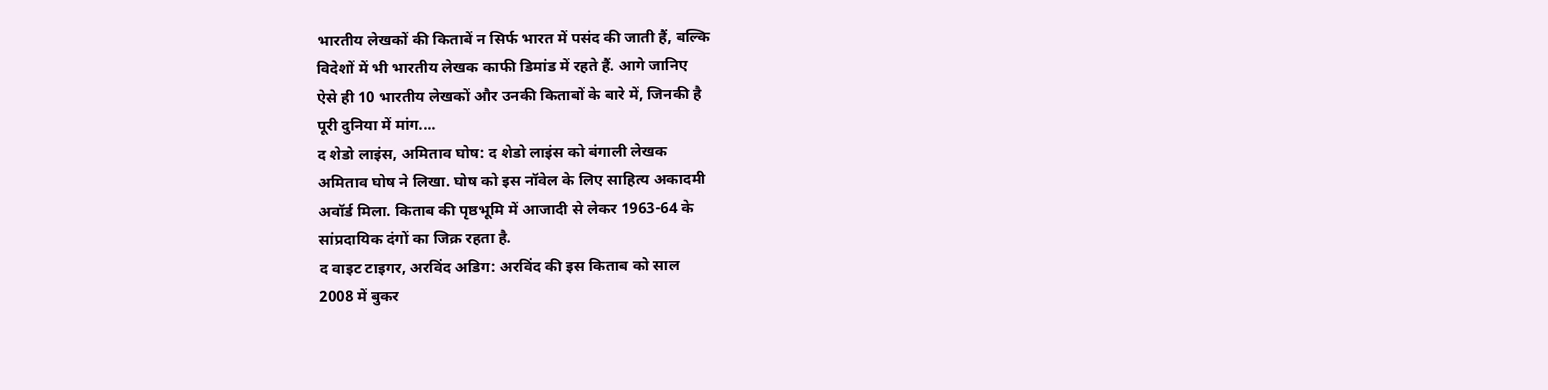भारतीय लेखकों की किताबें न सिर्फ भारत में पसंद की जाती हैं, बल्कि
विदेशों में भी भारतीय लेखक काफी डिमांड में रहते हैं. आगे जानिए
ऐसे ही 10 भारतीय लेखकों और उनकी किताबों के बारे में, जिनकी है
पूरी दुनिया में मांग....
द शेडो लाइंस, अमिताव घोष: द शेडो लाइंस को बंगाली लेखक
अमिताव घोष ने लिखा. घोष को इस नॉवेल के लिए साहित्य अकादमी
अवॉर्ड मिला. किताब की पृष्ठभूमि में आजादी से लेकर 1963-64 के
सांप्रदायिक दंगों का जिक्र रहता है.
द वाइट टाइगर, अरविंद अडिग: अरविंद की इस किताब को साल
2008 में बुकर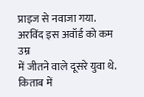प्राइज से नवाजा गया. अरविंद इस अवॉर्ड को कम उम्र
में जीतने वाले दूसरे युवा थे. किताब में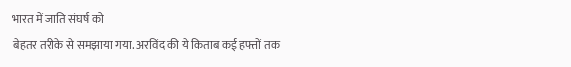भारत में जाति संघर्ष को
बेहतर तरीके से समझाया गया. अरविंद की ये किताब कई हफ्तों तक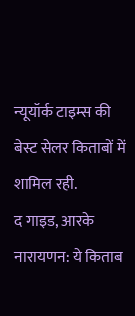न्यूयॉर्क टाइम्स की बेस्ट सेलर किताबों में शामिल रही.
द गाइड, आरके नारायणन: ये किताब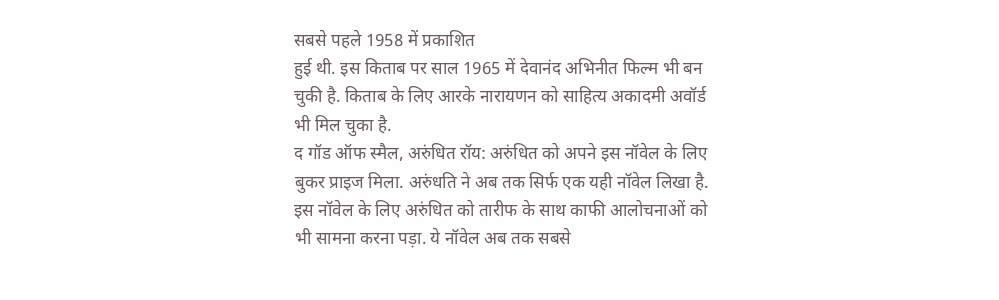सबसे पहले 1958 में प्रकाशित
हुई थी. इस किताब पर साल 1965 में देवानंद अभिनीत फिल्म भी बन
चुकी है. किताब के लिए आरके नारायणन को साहित्य अकादमी अवॉर्ड
भी मिल चुका है.
द गॉड ऑफ स्मैल, अरुंधित रॉय: अरुंधित को अपने इस नॉवेल के लिए
बुकर प्राइज मिला. अरुंधति ने अब तक सिर्फ एक यही नॉवेल लिखा है.
इस नॉवेल के लिए अरुंधित को तारीफ के साथ काफी आलोचनाओं को
भी सामना करना पड़ा. ये नॉवेल अब तक सबसे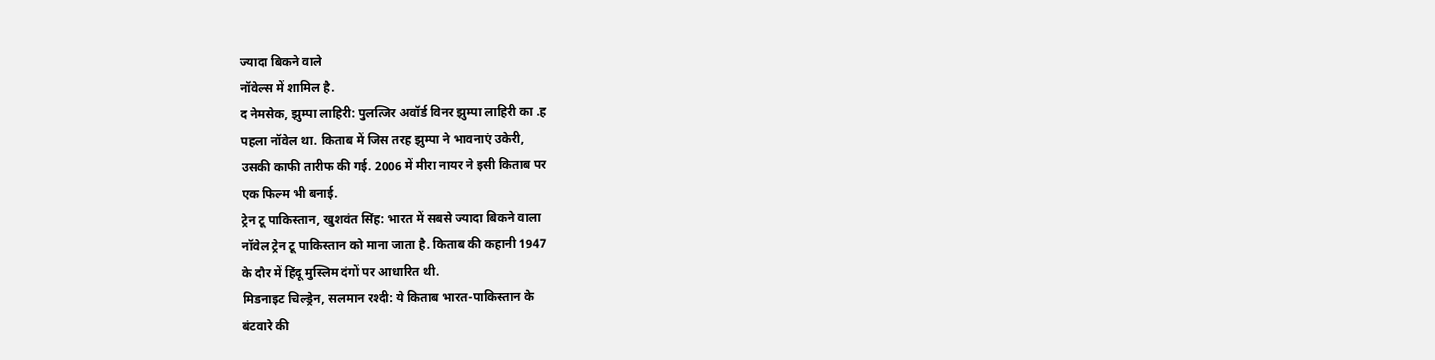ज्यादा बिकने वाले
नॉवेल्स में शामिल है.
द नेमसेक, झुम्पा लाहिरी: पुलत्जिर अवॉर्ड विनर झुम्पा लाहिरी का .ह
पहला नॉवेल था. किताब में जिस तरह झुम्पा ने भावनाएं उकेरी,
उसकी काफी तारीफ की गई. 2006 में मीरा नायर ने इसी किताब पर
एक फिल्म भी बनाई.
ट्रेन टू पाकिस्तान, खुशवंत सिंह: भारत में सबसे ज्यादा बिकने वाला
नॉवेल ट्रेन टू पाकिस्तान को माना जाता है. किताब की कहानी 1947
के दौर में हिंदू मुस्लिम दंगों पर आधारित थी.
मिडनाइट चिल्ड्रेन, सलमान रश्दी: ये किताब भारत-पाकिस्तान के
बंटवारे की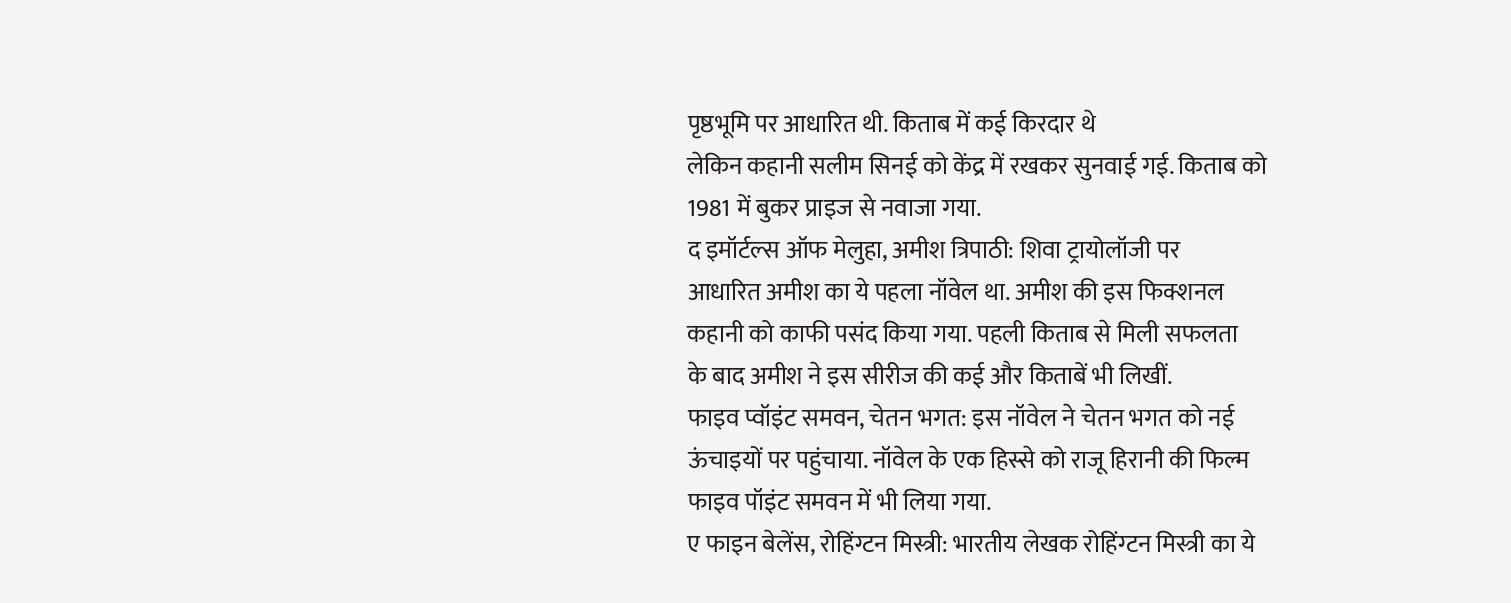पृष्ठभूमि पर आधारित थी. किताब में कई किरदार थे
लेकिन कहानी सलीम सिनई को केंद्र में रखकर सुनवाई गई. किताब को
1981 में बुकर प्राइज से नवाजा गया.
द इमॉर्टल्स ऑफ मेलुहा, अमीश त्रिपाठी: शिवा ट्रायोलॉजी पर
आधारित अमीश का ये पहला नॉवेल था. अमीश की इस फिक्शनल
कहानी को काफी पसंद किया गया. पहली किताब से मिली सफलता
के बाद अमीश ने इस सीरीज की कई और किताबें भी लिखीं.
फाइव प्वॉइंट समवन, चेतन भगत: इस नॉवेल ने चेतन भगत को नई
ऊंचाइयों पर पहुंचाया. नॉवेल के एक हिस्से को राजू हिरानी की फिल्म
फाइव पॉइंट समवन में भी लिया गया.
ए फाइन बेलेंस, रोहिंग्टन मिस्त्री: भारतीय लेखक रोहिंग्टन मिस्त्री का ये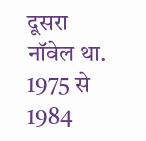दूसरा नॉवेल था. 1975 से 1984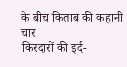के बीच किताब की कहानी चार
किरदारों की इर्द-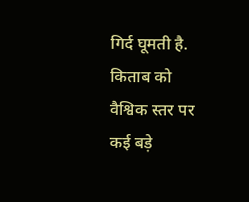गिर्द घूमती है. किताब को वैश्विक स्तर पर कई बड़े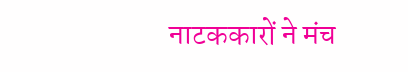नाटककारों ने मंच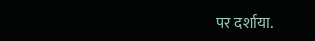पर दर्शाया.